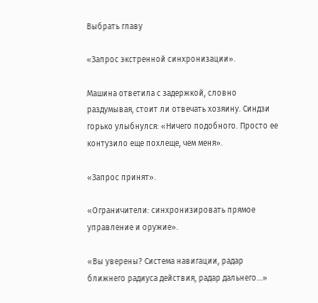Выбрать главу

«Запрос экстренной синхронизации».

Машина ответила с задержкой, словно раздумывая, стоит ли отвечать хозяину. Синдзи горько улыбнулся: «Ничего подобного. Просто ее контузило еще похлеще, чем меня».

«Запрос принят».

«Ограничители: синхронизировать прямое управление и оружие».

«Вы уверены? Система навигации, радар ближнего радиуса действия, радар дальнего…»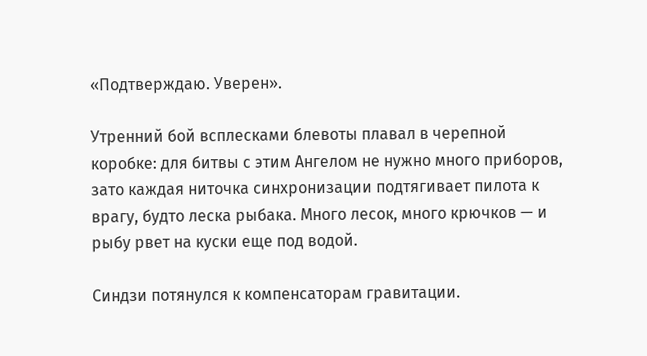«Подтверждаю. Уверен».

Утренний бой всплесками блевоты плавал в черепной коробке: для битвы с этим Ангелом не нужно много приборов, зато каждая ниточка синхронизации подтягивает пилота к врагу, будто леска рыбака. Много лесок, много крючков — и рыбу рвет на куски еще под водой.

Синдзи потянулся к компенсаторам гравитации.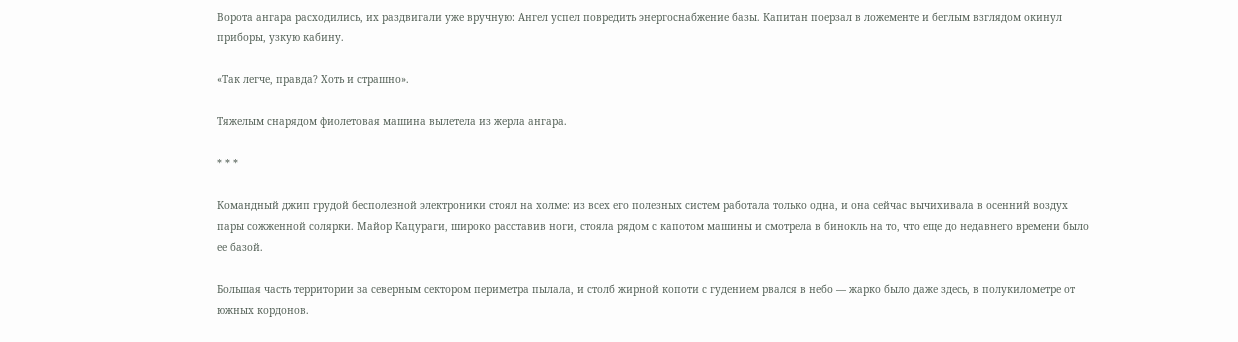Ворота ангара расходились, их раздвигали уже вручную: Ангел успел повредить энергоснабжение базы. Капитан поерзал в ложементе и беглым взглядом окинул приборы, узкую кабину.

«Так легче, правда? Хоть и страшно».

Тяжелым снарядом фиолетовая машина вылетела из жерла ангара.

* * *

Командный джип грудой бесполезной электроники стоял на холме: из всех его полезных систем работала только одна, и она сейчас вычихивала в осенний воздух пары сожженной солярки. Майор Кацураги, широко расставив ноги, стояла рядом с капотом машины и смотрела в бинокль на то, что еще до недавнего времени было ее базой.

Большая часть территории за северным сектором периметра пылала, и столб жирной копоти с гудением рвался в небо — жарко было даже здесь, в полукилометре от южных кордонов.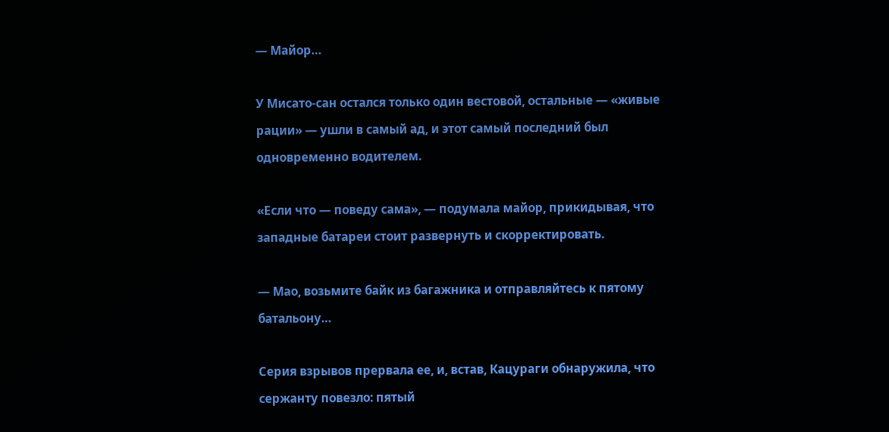— Майор…

У Мисато-сан остался только один вестовой, остальные — «живые рации» — ушли в самый ад, и этот самый последний был одновременно водителем.

«Если что — поведу сама», — подумала майор, прикидывая, что западные батареи стоит развернуть и скорректировать.

— Мао, возьмите байк из багажника и отправляйтесь к пятому батальону…

Серия взрывов прервала ее, и, встав, Кацураги обнаружила, что сержанту повезло: пятый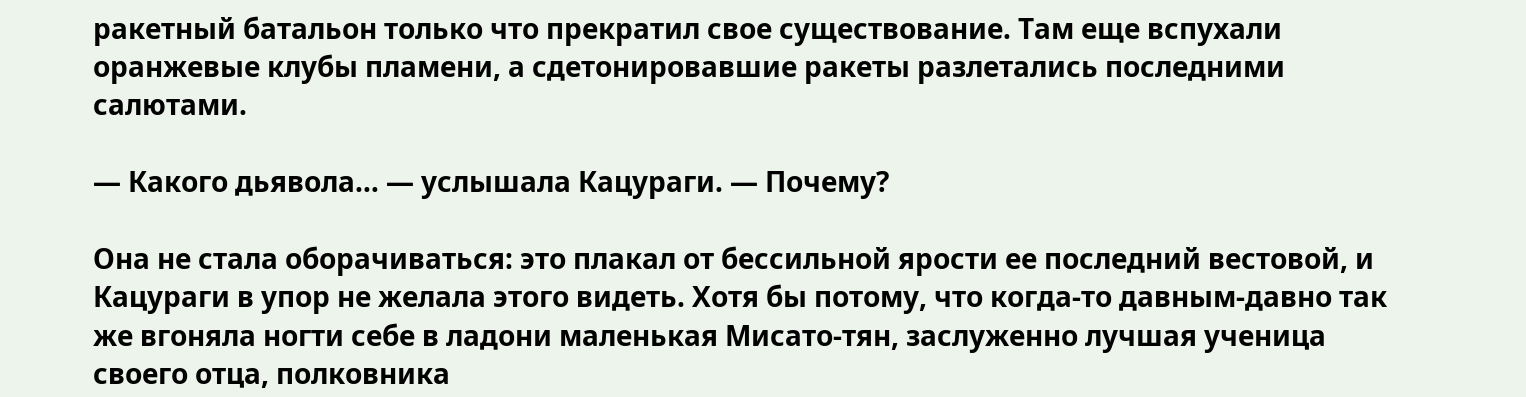ракетный батальон только что прекратил свое существование. Там еще вспухали оранжевые клубы пламени, а сдетонировавшие ракеты разлетались последними салютами.

— Какого дьявола… — услышала Кацураги. — Почему?

Она не стала оборачиваться: это плакал от бессильной ярости ее последний вестовой, и Кацураги в упор не желала этого видеть. Хотя бы потому, что когда-то давным-давно так же вгоняла ногти себе в ладони маленькая Мисато-тян, заслуженно лучшая ученица своего отца, полковника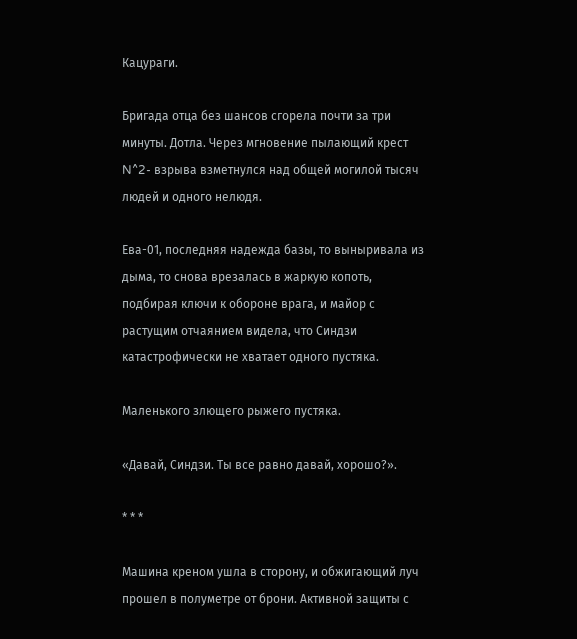Кацураги.

Бригада отца без шансов сгорела почти за три минуты. Дотла. Через мгновение пылающий крест N^2- взрыва взметнулся над общей могилой тысяч людей и одного нелюдя.

Ева-01, последняя надежда базы, то выныривала из дыма, то снова врезалась в жаркую копоть, подбирая ключи к обороне врага, и майор с растущим отчаянием видела, что Синдзи катастрофически не хватает одного пустяка.

Маленького злющего рыжего пустяка.

«Давай, Синдзи. Ты все равно давай, хорошо?».

* * *

Машина креном ушла в сторону, и обжигающий луч прошел в полуметре от брони. Активной защиты с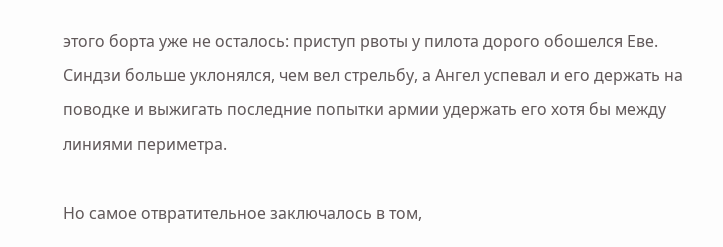этого борта уже не осталось: приступ рвоты у пилота дорого обошелся Еве. Синдзи больше уклонялся, чем вел стрельбу, а Ангел успевал и его держать на поводке и выжигать последние попытки армии удержать его хотя бы между линиями периметра.

Но самое отвратительное заключалось в том,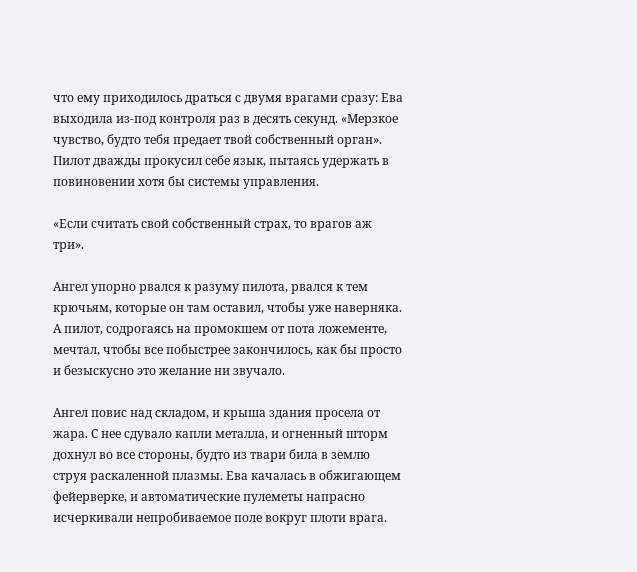что ему приходилось драться с двумя врагами сразу: Ева выходила из-под контроля раз в десять секунд. «Мерзкое чувство, будто тебя предает твой собственный орган». Пилот дважды прокусил себе язык, пытаясь удержать в повиновении хотя бы системы управления.

«Если считать свой собственный страх, то врагов аж три».

Ангел упорно рвался к разуму пилота, рвался к тем крючьям, которые он там оставил, чтобы уже наверняка. А пилот, содрогаясь на промокшем от пота ложементе, мечтал, чтобы все побыстрее закончилось, как бы просто и безыскусно это желание ни звучало.

Ангел повис над складом, и крыша здания просела от жара. С нее сдувало капли металла, и огненный шторм дохнул во все стороны, будто из твари била в землю струя раскаленной плазмы. Ева качалась в обжигающем фейерверке, и автоматические пулеметы напрасно исчеркивали непробиваемое поле вокруг плоти врага.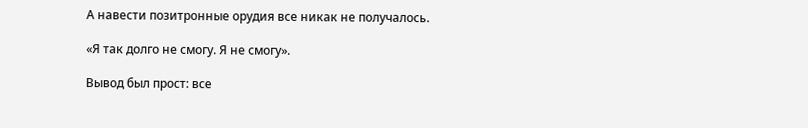А навести позитронные орудия все никак не получалось.

«Я так долго не смогу. Я не смогу».

Вывод был прост: все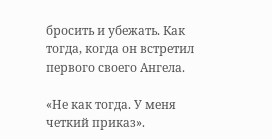бросить и убежать. Как тогда, когда он встретил первого своего Ангела.

«Не как тогда. У меня четкий приказ».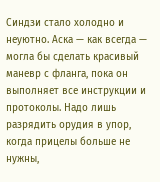Синдзи стало холодно и неуютно. Аска — как всегда — могла бы сделать красивый маневр с фланга, пока он выполняет все инструкции и протоколы. Надо лишь разрядить орудия в упор, когда прицелы больше не нужны,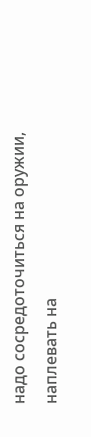надо сосредоточиться на оружии, наплевать на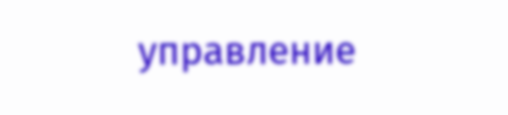управление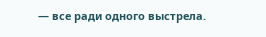— все ради одного выстрела.